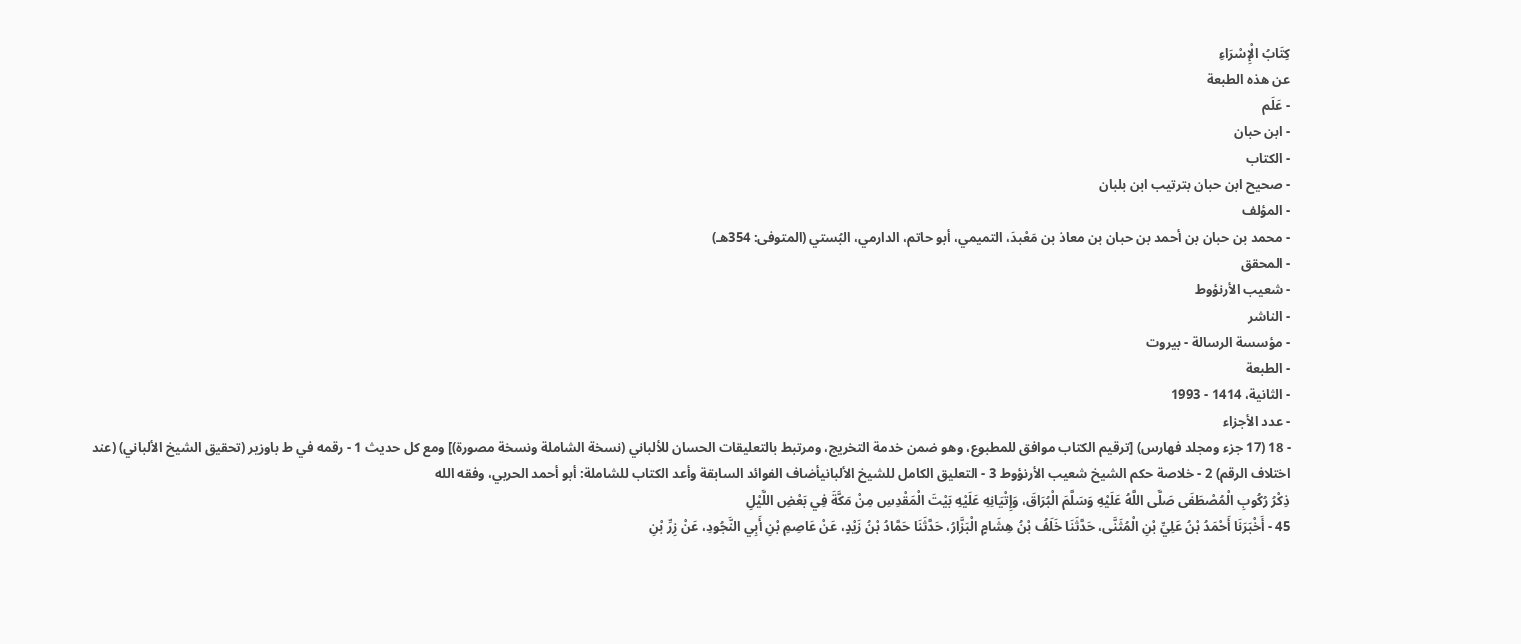كِتَابُ الْإِسْرَاءِ
عن هذه الطبعة
- عَلَم
- ابن حبان
- الكتاب
- صحيح ابن حبان بترتيب ابن بلبان
- المؤلف
- محمد بن حبان بن أحمد بن حبان بن معاذ بن مَعْبدَ، التميمي، أبو حاتم، الدارمي، البُستي (المتوفى: 354هـ)
- المحقق
- شعيب الأرنؤوط
- الناشر
- مؤسسة الرسالة - بيروت
- الطبعة
- الثانية، 1414 - 1993
- عدد الأجزاء
- 18 (17 جزء ومجلد فهارس) [ترقيم الكتاب موافق للمطبوع، وهو ضمن خدمة التخريج، ومرتبط بالتعليقات الحسان للألباني (نسخة الشاملة ونسخة مصورة)] ومع كل حديث 1 - رقمه في ط باوزير (تحقيق الشيخ الألباني) (عند اختلاف الرقم) 2 - خلاصة حكم الشيخ شعيب الأرنؤوط 3 - التعليق الكامل للشيخ الألبانيأضاف الفوائد السابقة وأعد الكتاب للشاملة: أبو أحمد الحربي، وفقه الله
ذِكْرُ رُكُوبِ الْمُصْطَفَى صَلَّى اللَّهُ عَلَيْهِ وَسَلَّمَ الْبُرَاقَ، وَإِتْيَانِهِ عَلَيْهِ بَيْتَ الْمَقْدِسِ مِنْ مَكَّةَ فِي بَعْضِ اللَّيْلِ
45 - أَخْبَرَنَا أَحْمَدُ بْنُ عَلِيِّ بْنِ الْمُثَنَّى، حَدَّثَنَا خَلَفُ بْنُ هِشَامٍ الْبَزَّارُ، حَدَّثَنَا حَمَّادُ بْنُ زَيْدٍ، عَنْ عَاصِمِ بْنِ أَبِي النَّجُودِ، عَنْ زِرِّ بْنِ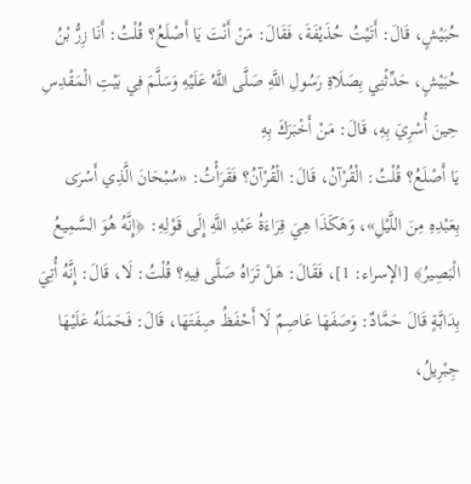حُبَيْشٍ، قَالَ: أَتَيْتُ حُذَيْفَةَ، فَقَالَ: مَنْ أَنْتَ يَا أَصْلَعُ؟ قُلْتُ: أَنَا زِرُّ بْنُ حُبَيْشٍ، حَدِّثْنِي بِصَلَاةِ رَسُولِ اللَّهِ صَلَّى اللَّهُ عَلَيْهِ وَسَلَّمَ فِي بَيْتِ الْمَقْدِسِ حِينَ أُسْرِيَ بِهِ، قَالَ: مَنْ أَخْبَرَكَ بِهِ
يَا أَصْلَعُ؟ قُلْتُ: الْقُرْآنُ، قَالَ: الْقُرْآنُ؟ فَقَرَأْتُ: «سُبْحَانَ الَّذِي أَسْرَى بِعَبْدِهِ مِنَ اللَّيْلِ»، وَهَكَذَا هِيَ قِرَاءَةُ عَبْدِ اللَّهِ إِلَى قَوْلِهِ: ﴿إِنَّهُ هُوَ السَّمِيعُ الْبَصِيرُ﴾ [الإسراء: 1]، فَقَالَ: هَلْ تَرَاهُ صَلَّى فِيهِ؟ قُلْتُ: لَا، قَالَ: إِنَّهُ أُتِيَ بِدَابَّةٍ قَالَ حَمَّادٌ: وَصَفَهَا عَاصِمٌ لَا أَحْفَظُ صِفَتَهَا، قَالَ: فَحَمَلَهُ عَلَيْهَا جِبْرِيلُ،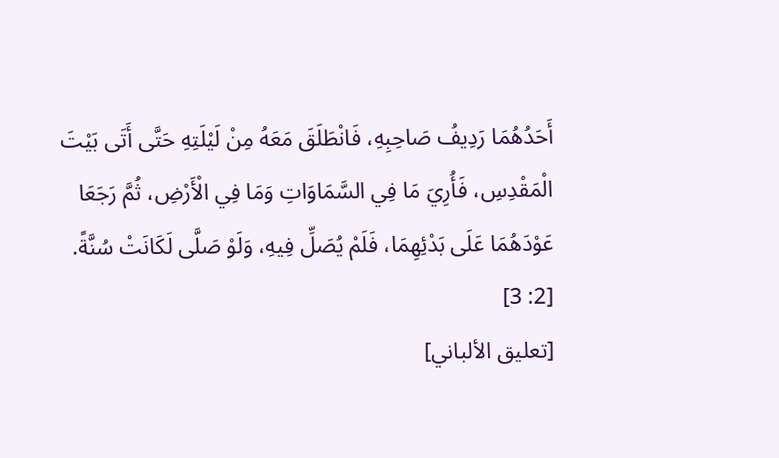أَحَدُهُمَا رَدِيفُ صَاحِبِهِ، فَانْطَلَقَ مَعَهُ مِنْ لَيْلَتِهِ حَتَّى أَتَى بَيْتَ الْمَقْدِسِ، فَأُرِيَ مَا فِي السَّمَاوَاتِ وَمَا فِي الْأَرْضِ، ثُمَّ رَجَعَا عَوْدَهُمَا عَلَى بَدْئِهِمَا، فَلَمْ يُصَلِّ فِيهِ، وَلَوْ صَلَّى لَكَانَتْ سُنَّةً.
[2: 3]
[تعليق الألباني]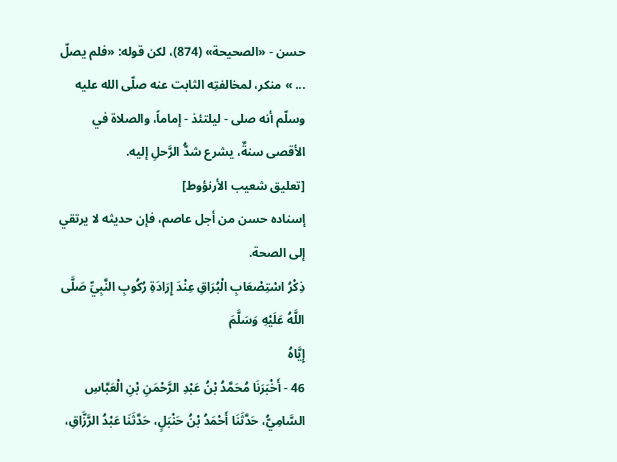حسن - «الصحيحة» (874)، لكن قوله: «فلم يصلّ ... » منكر، لمخالفتِه الثابت عنه صلّى الله عليه وسلّم أنه صلى - ليلتئذ - إماماً، والصلاة في الأقصى سنةٌ، يشرع شدُّ الرَّحلِ إليه.
[تعليق شعيب الأرنؤوط]
إسناده حسن من أجل عاصم، فإن حديثه لا يرتقي إلى الصحة.
ذِكْرُ اسْتِصْعَابِ الْبُرَاقِ عِنْدَ إِرَادَةِ رُكُوبِ النَّبِيِّ صَلَّى اللَّهُ عَلَيْهِ وَسَلَّمَ
إِيَّاهُ
46 - أَخْبَرَنَا مُحَمَّدُ بْنُ عَبْدِ الرَّحْمَنِ بْنِ الْعَبَّاسِ السَّامِيُّ، حَدَّثَنَا أَحْمَدُ بْنُ حَنْبَلٍ، حَدَّثَنَا عَبْدُ الرَّزَّاقِ،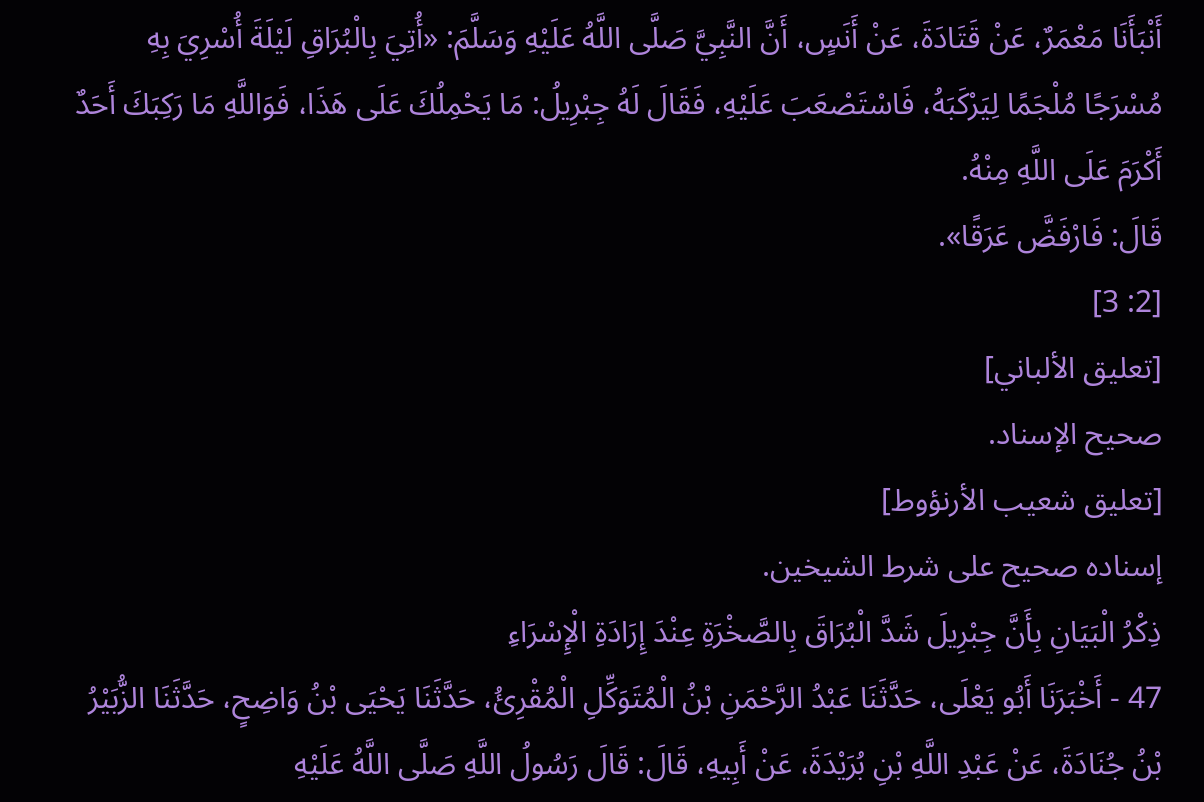أَنْبَأَنَا مَعْمَرٌ، عَنْ قَتَادَةَ، عَنْ أَنَسٍ، أَنَّ النَّبِيَّ صَلَّى اللَّهُ عَلَيْهِ وَسَلَّمَ: «أُتِيَ بِالْبُرَاقِ لَيْلَةَ أُسْرِيَ بِهِ مُسْرَجًا مُلْجَمًا لِيَرْكَبَهُ، فَاسْتَصْعَبَ عَلَيْهِ، فَقَالَ لَهُ جِبْرِيلُ: مَا يَحْمِلُكَ عَلَى هَذَا، فَوَاللَّهِ مَا رَكِبَكَ أَحَدٌ أَكْرَمَ عَلَى اللَّهِ مِنْهُ.
قَالَ: فَارْفَضَّ عَرَقًا».
[2: 3]
[تعليق الألباني]
صحيح الإسناد.
[تعليق شعيب الأرنؤوط]
إسناده صحيح على شرط الشيخين.
ذِكْرُ الْبَيَانِ بِأَنَّ جِبْرِيلَ شَدَّ الْبُرَاقَ بِالصَّخْرَةِ عِنْدَ إِرَادَةِ الْإِسْرَاءِ
47 - أَخْبَرَنَا أَبُو يَعْلَى، حَدَّثَنَا عَبْدُ الرَّحْمَنِ بْنُ الْمُتَوَكِّلِ الْمُقْرِئُ، حَدَّثَنَا يَحْيَى بْنُ وَاضِحٍ، حَدَّثَنَا الزُّبَيْرُ بْنُ جُنَادَةَ، عَنْ عَبْدِ اللَّهِ بْنِ بُرَيْدَةَ، عَنْ أَبِيهِ، قَالَ: قَالَ رَسُولُ اللَّهِ صَلَّى اللَّهُ عَلَيْهِ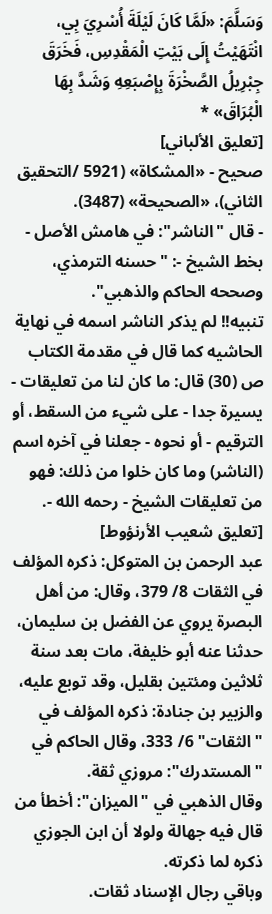وَسَلَّمَ: «لَمَّا كَانَ لَيْلَةَ أُسْرِيَ بِي، انْتَهَيْتُ إِلَى بَيْتِ الْمَقْدِسِ، فَخَرَقَ جِبْرِيلُ الصَّخْرَةَ بِإِصْبَعِهِ وَشَدَّ بِهَا الْبُرَاقَ» *
[تعليق الألباني]
صحيح - «المشكاة» (5921 /التحقيق الثاني)، «الصحيحة» (3487).
- قال "الناشر": في هامش الأصل - بخط الشيخ -: "حسنه الترمذي، وصححه الحاكم والذهبي".
تنبيه!! لم يذكر الناشر اسمه في نهاية الحاشيه كما قال في مقدمة الكتاب ص (30) قال: ما كان لنا من تعليقات - يسيرة جدا - على شيء من السقط، أو الترقيم - أو نحوه - جعلنا في آخره اسم (الناشر) وما كان خلوا من ذلك: فهو من تعليقات الشيخ - رحمه الله -.
[تعليق شعيب الأرنؤوط]
عبد الرحمن بن المتوكل: ذكره المؤلف في الثقات 8/ 379، وقال: من أهل البصرة يروي عن الفضل بن سليمان، حدثنا عنه أبو خليفة، مات بعد سنة ثلاثين ومئتين بقليل، وقد توبع عليه، والزبير بن جنادة: ذكره المؤلف في "الثقات" 6/ 333، وقال الحاكم في "المستدرك": مروزي ثقة.
وقال الذهبي في "الميزان": أخطأ من قال فيه جهالة ولولا أن ابن الجوزي ذكره لما ذكرته.
وباقي رجال الإسناد ثقات.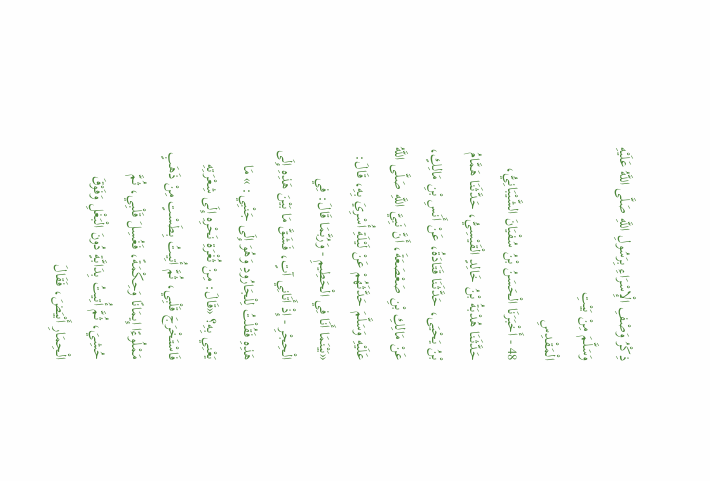ذِكْرُ وَصْفِ الْإِسْرَاءِ بِرَسُولِ اللَّهِ صَلَّى اللَّهُ عَلَيْهِ وَسَلَّمَ مِنْ بَيْتِ
الْمَقْدِسِ
48 - أَخْبَرَنَا الْحَسَنُ بْنُ سُفْيَانَ الشَّيْبَانِيُّ، حَدَّثَنَا هُدْبَةُ بْنُ خَالِدٍ الْقَيْسِيُّ، حَدَّثَنَا هَمَّامُ بْنُ يَحْيَى، حَدَّثَنَا قَتَادَةُ، عَنْ أَنَسِ بْنِ مَالِكٍ، عَنْ مَالِكِ بْنِ صَعْصَعَةَ، أَنَّ نَبِيَّ اللَّهِ صَلَّى اللَّهُ عَلَيْهِ وَسَلَّمَ حَدَّثَهُمْ عَنْ لَيْلَةِ أُسْرِيَ بِهِ، قَالَ: «بَيْنَمَا أَنَا فِي الْحَطِيمِ - وَرُبَّمَا قَالَ: فِي الْحِجْرِ - إِذْ أَتَانِي آتٍ، فَشَقَّ مَا بَيْنَ هَذِهِ إِلَى هَذِهِ فَقُلْتُ لِلْجَارُودِ وَهُوَ إِلَى جَنْبِي: » مَا يَعْنِي بِهِ؟ «قَالَ: مِنْ ثُغْرَةِ نَحْرِهِ إِلَى شِعْرَتِهِ فَاسْتَخْرَجَ قَلْبِي، ثُمَّ أُتِيتُ بِطَسْتٍ مِنْ ذَهَبٍ
مَمْلُوءًا إِيمَانًا وَحِكْمَةً، فَغُسِلَ قَلْبِي، ثُمَّ حُشِيَ، ثُمَّ أُتِيتُ بِدَابَّةٍ دُونَ الْبَغْلِ وَفَوْقَ الْحِمَارِ أَبْيَضَ، فَقَالَ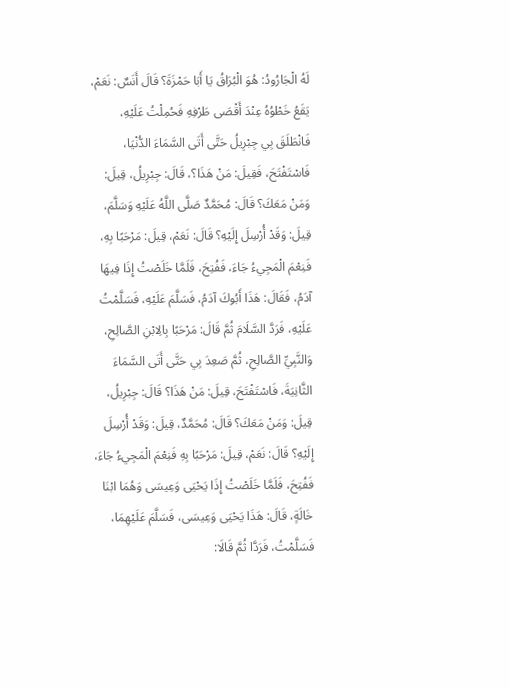لَهُ الْجَارُودُ: هُوَ الْبُرَاقُ يَا أَبَا حَمْزَةَ؟ قَالَ أَنَسٌ: نَعَمْ، يَقَعُ خَطْوُهُ عِنْدَ أَقْصَى طَرْفِهِ فَحُمِلْتُ عَلَيْهِ، فَانْطَلَقَ بِي جِبْرِيلُ حَتَّى أَتَى السَّمَاءَ الدُّنْيَا، فَاسْتَفْتَحَ، فَقِيلَ: مَنْ هَذَا؟، قَالَ: جِبْرِيلُ، قِيلَ: وَمَنْ مَعَكَ؟ قَالَ: مُحَمَّدٌ صَلَّى اللَّهُ عَلَيْهِ وَسَلَّمَ، قِيلَ: وَقَدْ أُرْسِلَ إِلَيْهِ؟ قَالَ: نَعَمْ، قِيلَ: مَرْحَبًا بِهِ، فَنِعْمَ الْمَجِيءُ جَاءَ، فَفُتِحَ، فَلَمَّا خَلَصْتُ إِذَا فِيهَا آدَمُ، فَقَالَ: هَذَا أَبُوكَ آدَمُ، فَسَلَّمَ عَلَيْهِ، فَسَلَّمْتُ عَلَيْهِ، فَرَدَّ السَّلَامَ ثُمَّ قَالَ: مَرْحَبًا بِالِابْنِ الصَّالِحِ، وَالنَّبِيِّ الصَّالِحِ، ثُمَّ صَعِدَ بِي حَتَّى أَتَى السَّمَاءَ الثَّانِيَةَ، فَاسْتَفْتَحَ، قِيلَ: مَنْ هَذَا؟ قَالَ: جِبْرِيلُ، قِيلَ: وَمَنْ مَعَكَ؟ قَالَ: مُحَمَّدٌ، قِيلَ: وَقَدْ أُرْسِلَ إِلَيْهِ؟ قَالَ: نَعَمْ، قِيلَ: مَرْحَبًا بِهِ فَنِعْمَ الْمَجِيءُ جَاءَ، فَفُتِحَ، فَلَمَّا خَلَصْتُ إِذَا يَحْيَى وَعِيسَى وَهُمَا ابْنَا خَالَةٍ، قَالَ: هَذَا يَحْيَى وَعِيسَى، فَسَلَّمَ عَلَيْهِمَا، فَسَلَّمْتُ، فَرَدَّا ثُمَّ قَالَا: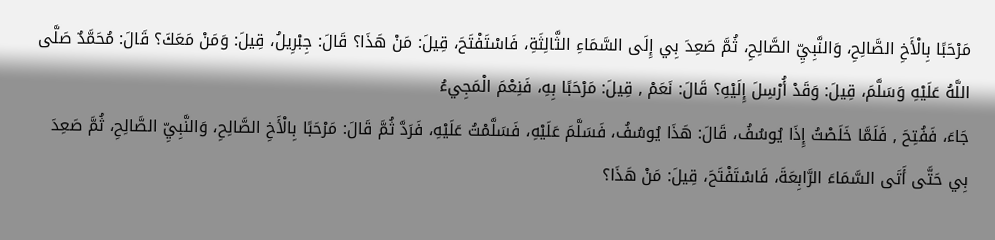مَرْحَبًا بِالْأَخِ الصَّالِحِ، وَالنَّبِيِّ الصَّالِحِ، ثُمَّ صَعِدَ بِي إِلَى السَّمَاءِ الثَّالِثَةِ، فَاسْتَفْتَحَ، قِيلَ: مَنْ هَذَا؟ قَالَ: جِبْرِيلُ، قِيلَ: وَمَنْ مَعَكَ؟ قَالَ: مُحَمَّدٌ صَلَّى اللَّهُ عَلَيْهِ وَسَلَّمَ، قِيلَ: وَقَدْ أُرْسِلَ إِلَيْهِ؟ قَالَ: نَعَمْ , قِيلَ: مَرْحَبًا بِهِ، فَنِعْمَ الْمَجِيءُ
جَاءَ، فَفُتِحَ , فَلَمَّا خَلَصْتُ إِذَا يُوسُفُ، قَالَ: هَذَا يُوسُفُ، فَسَلَّمَ عَلَيْهِ، فَسَلَّمْتُ عَلَيْهِ، فَرَدَّ ثُمَّ قَالَ: مَرْحَبًا بِالْأَخِ الصَّالِحِ، وَالنَّبِيِّ الصَّالِحِ، ثُمَّ صَعِدَ بِي حَتَّى أَتَى السَّمَاءَ الرَّابِعَةَ، فَاسْتَفْتَحَ، قِيلَ: مَنْ هَذَا؟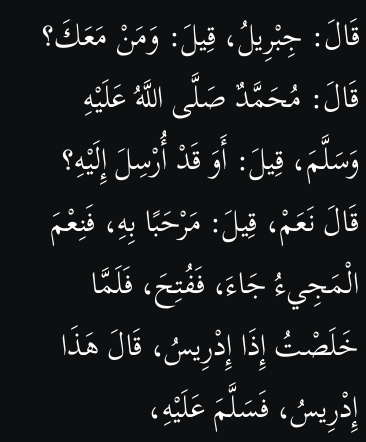قَالَ: جِبْرِيلُ، قِيلَ: وَمَنْ مَعَكَ؟ قَالَ: مُحَمَّدٌ صَلَّى اللَّهُ عَلَيْهِ وَسَلَّمَ، قِيلَ: أَوَ قَدْ أُرْسِلَ إِلَيْهِ؟ قَالَ نَعَمْ، قِيلَ: مَرْحَبًا بِهِ، فَنِعْمَ الْمَجِيءُ جَاءَ، فَفُتِحَ، فَلَمَّا خَلَصْتُ إِذَا إِدْرِيسُ، قَالَ هَذَا إِدْرِيسُ، فَسَلَّمَ عَلَيْهِ،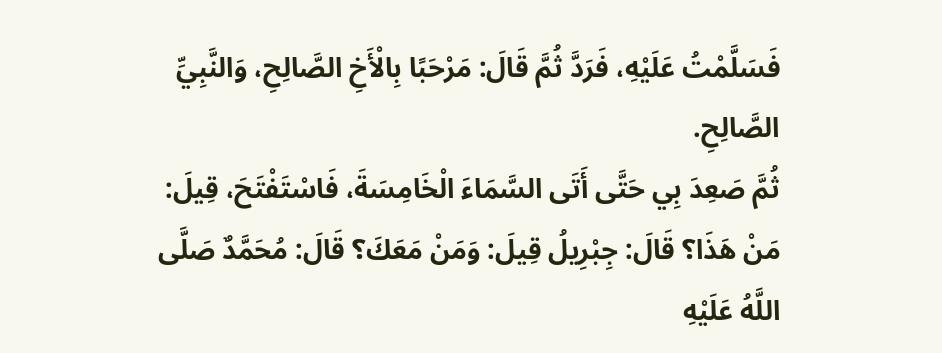فَسَلَّمْتُ عَلَيْهِ، فَرَدَّ ثُمَّ قَالَ: مَرْحَبًا بِالْأَخِ الصَّالِحِ، وَالنَّبِيِّ الصَّالِحِ.
ثُمَّ صَعِدَ بِي حَتَّى أَتَى السَّمَاءَ الْخَامِسَةَ، فَاسْتَفْتَحَ، قِيلَ: مَنْ هَذَا؟ قَالَ: جِبْرِيلُ قِيلَ: وَمَنْ مَعَكَ؟ قَالَ: مُحَمَّدٌ صَلَّى اللَّهُ عَلَيْهِ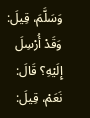وَسَلَّمَ، قِيلَ: وَقَدْ أُرْسِلَ إِلَيْهِ؟ قَالَ: نَعَمْ، قِيلَ: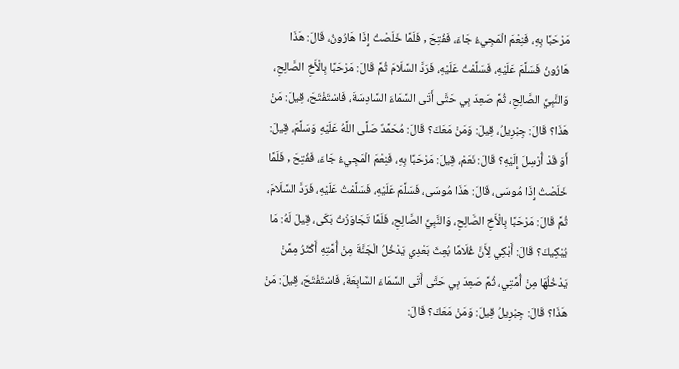مَرْحَبًا بِهِ، فَنِعْمَ الْمَجِيءُ جَاءَ، فَفُتِحَ , فَلَمَّا خَلَصْتُ إِذَا هَارُونُ، قَالَ: هَذَا هَارُونُ فَسَلَّمَ عَلَيْهِ، فَسَلَّمْتُ عَلَيْهِ، فَرَدَّ السَّلَامَ ثُمَّ قَالَ: مَرْحَبًا بِالْأَخِ الصَّالِحِ، وَالنَّبِيِّ الصَّالِحِ، ثُمَّ صَعِدَ بِي حَتَّى أَتَى السَّمَاءَ السَّادِسَةَ، فَاسْتَفْتَحَ، قِيلَ: مَنْ هَذَا؟ قَالَ: جِبْرِيلُ، قِيلَ: وَمَنْ مَعَكَ؟ قَالَ: مُحَمَّدٌ صَلَّى اللَّهُ عَلَيْهِ وَسَلَّمَ، قِيلَ: أَوَ قَدْ أُرْسِلَ إِلَيْهِ؟ قَالَ: نَعَمْ، قِيلَ: مَرْحَبًا بِهِ، فَنِعْمَ الْمَجِيءُ جَاءَ، فَفُتِحَ , فَلَمَّا خَلَصْتُ إِذَا مُوسَى، قَالَ: هَذَا مُوسَى، فَسَلَّمَ عَلَيْهِ، فَسَلَّمْتُ عَلَيْهِ، فَرَدَّ السَّلَامَ، ثُمَّ قَالَ: مَرْحَبًا بِالْأَخِ الصَّالِحِ، وَالنَّبِيِّ الصَّالِحِ، فَلَمَّا تَجَاوَزْتُ بَكَى، قِيلَ لَهُ: مَا يُبْكِيكَ؟ قَالَ: أَبْكِي لِأَنَّ غُلَامًا بُعِثَ بَعْدِي يَدْخُلُ الْجَنَّةَ مِنْ أُمَّتِهِ أَكْثَرُ مِمَّنْ يَدْخُلُهَا مِنْ أُمَّتِي، ثُمَّ صَعِدَ بِي حَتَّى أَتَى السَّمَاءَ السَّابِعَةَ، فَاسْتَفْتَحَ، قِيلَ: مَنْ هَذَا؟ قَالَ: جِبْرِيلُ قِيلَ: وَمَنْ مَعَكَ؟ قَالَ: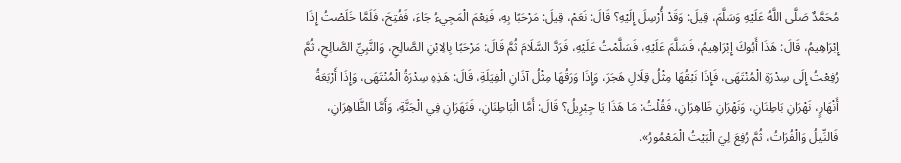مُحَمَّدٌ صَلَّى اللَّهُ عَلَيْهِ وَسَلَّمَ، قِيلَ: وَقَدْ أُرْسِلَ إِلَيْهِ؟ قَالَ: نَعَمْ، قِيلَ: مَرْحَبًا بِهِ، فَنِعْمَ الْمَجِيءُ جَاءَ، فَفُتِحَ، فَلَمَّا خَلَصْتُ إِذَا إِبْرَاهِيمُ، قَالَ: هَذَا أَبُوكَ إِبْرَاهِيمُ، فَسَلَّمَ عَلَيْهِ، فَسَلَّمْتُ عَلَيْهِ، فَرَدَّ السَّلَامَ ثُمَّ قَالَ: مَرْحَبًا بِالِابْنِ الصَّالِحِ، وَالنَّبِيِّ الصَّالِحِ، ثُمَّ رُفِعْتُ إِلَى سِدْرَةِ الْمُنْتَهَى، فَإِذَا نَبْقُهَا مِثْلُ قِلَالِ هَجَرَ، وَإِذَا وَرَقُهَا مِثْلُ آذَانِ الْفِيَلَةِ، قَالَ: هَذِهِ سِدْرَةُ الْمُنْتَهَى، وَإِذَا أَرْبَعَةُ أَنْهَارٍ، نَهْرَانِ بَاطِنَانِ، وَنَهْرَانِ ظَاهِرَانِ، فَقُلْتُ: مَا هَذَا يَا جِبْرِيلُ؟ قَالَ: أَمَّا الْبَاطِنَانِ، فَنَهَرَانِ فِي الْجَنَّةِ، وَأَمَّا الظَّاهِرَانِ، فَالنِّيلُ وَالْفُرَاتُ، ثُمَّ رُفِعَ لِيَ الْبَيْتُ الْمَعْمُورُ».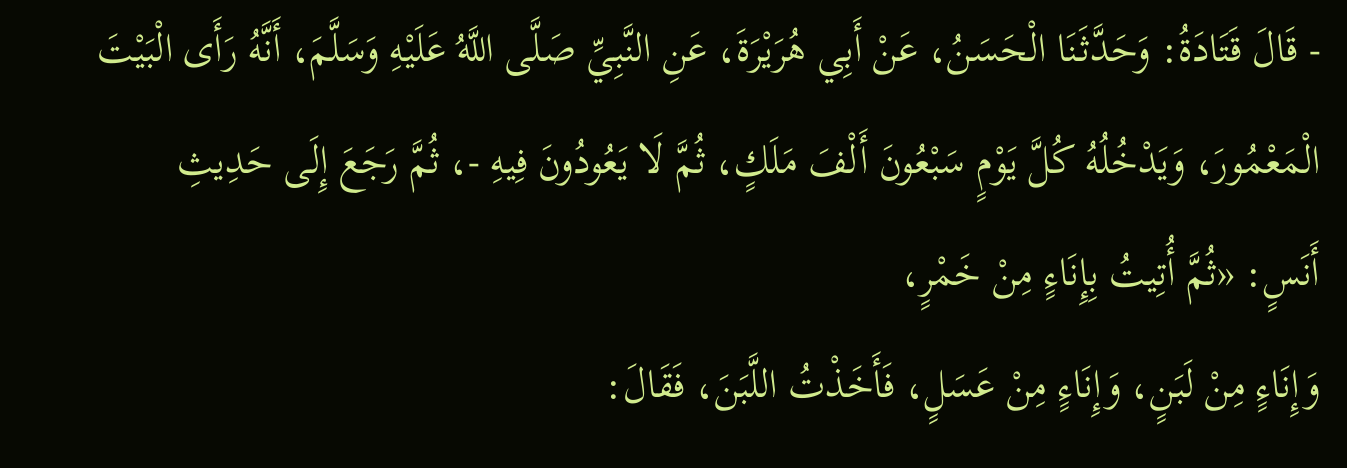- قَالَ قَتَادَةُ: وَحَدَّثَنَا الْحَسَنُ، عَنْ أَبِي هُرَيْرَةَ، عَنِ النَّبِيِّ صَلَّى اللَّهُ عَلَيْهِ وَسَلَّمَ، أَنَّهُ رَأَى الْبَيْتَ الْمَعْمُورَ، وَيَدْخُلُهُ كُلَّ يَوْمٍ سَبْعُونَ أَلْفَ مَلَكٍ، ثُمَّ لَا يَعُودُونَ فِيهِ -، ثُمَّ رَجَعَ إِلَى حَدِيثِ أَنَسٍ: «ثُمَّ أُتِيتُ بِإِنَاءٍ مِنْ خَمْرٍ،
وَإِنَاءٍ مِنْ لَبَنٍ، وَإِنَاءٍ مِنْ عَسَلٍ، فَأَخَذْتُ اللَّبَنَ، فَقَالَ: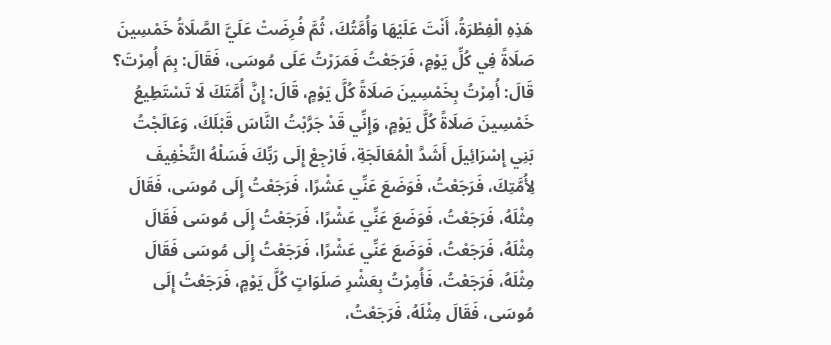هَذِهِ الْفِطْرَةُ، أَنْتَ عَلَيْهَا وَأُمَّتُكَ، ثُمَّ فُرِضَتْ عَلَيَّ الصَّلَاةُ خَمْسِينَ صَلَاةً فِي كُلِّ يَوْمٍ، فَرَجَعْتُ فَمَرَرْتُ عَلَى مُوسَى، فَقَالَ: بِمَ أُمِرْتَ؟ قَالَ: أُمِرْتُ بِخَمْسِينَ صَلَاةً كُلَّ يَوْمٍ، قَالَ: إِنَّ أُمَّتَكَ لَا تَسْتَطِيعُ خَمْسِينَ صَلَاةً كُلَّ يَوْمٍ، وَإِنِّي قَدْ جَرَّبْتُ النَّاسَ قَبْلَكَ، وَعَالَجْتُ بَنِي إِسْرَائِيلَ أَشَدَّ الْمُعَالَجَةِ، فَارْجِعْ إِلَى رَبِّكَ فَسَلْهُ التَّخْفِيفَ لِأُمَّتِكَ، فَرَجَعْتُ، فَوَضَعَ عَنِّي عَشْرًا، فَرَجَعْتُ إِلَى مُوسَى، فَقَالَ مِثْلَهُ، فَرَجَعْتُ، فَوَضَعَ عَنِّي عَشْرًا، فَرَجَعْتُ إِلَى مُوسَى فَقَالَ مِثْلَهُ، فَرَجَعْتُ، فَوَضَعَ عَنِّي عَشْرًا، فَرَجَعْتُ إِلَى مُوسَى فَقَالَ مِثْلَهُ، فَرَجَعْتُ، فَأُمِرْتُ بِعَشْرِ صَلَوَاتٍ كُلَّ يَوْمٍ، فَرَجَعْتُ إِلَى مُوسَى، فَقَالَ مِثْلَهُ، فَرَجَعْتُ،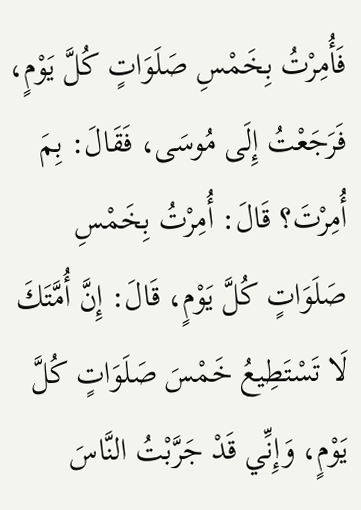فَأُمِرْتُ بِخَمْسِ صَلَوَاتٍ كُلَّ يَوْمٍ، فَرَجَعْتُ إِلَى مُوسَى، فَقَالَ: بِمَ أُمِرْتَ؟ قَالَ: أُمِرْتُ بِخَمْسِ صَلَوَاتٍ كُلَّ يَوْمٍ، قَالَ: إِنَّ أُمَّتَكَ لَا تَسْتَطِيعُ خَمْسَ صَلَوَاتٍ كُلَّ يَوْمٍ، وَإِنِّي قَدْ جَرَّبْتُ النَّاسَ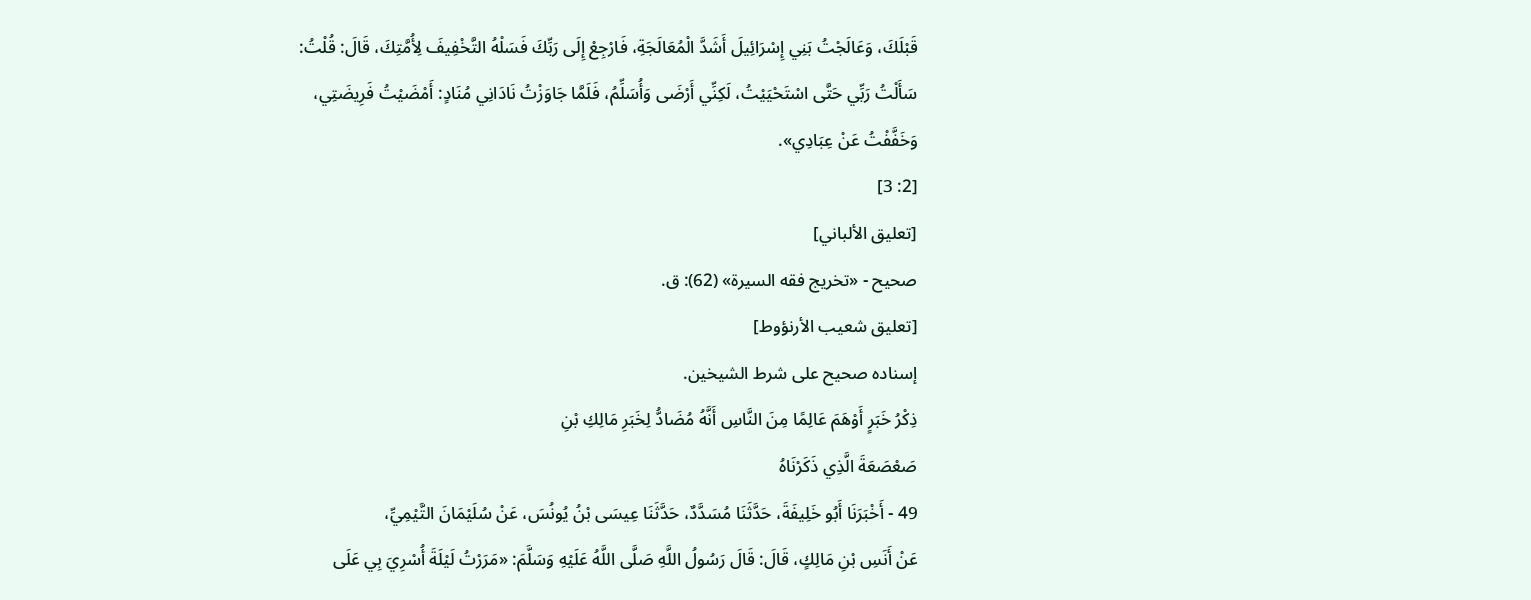قَبْلَكَ، وَعَالَجْتُ بَنِي إِسْرَائِيلَ أَشَدَّ الْمُعَالَجَةِ، فَارْجِعْ إِلَى رَبِّكَ فَسَلْهُ التَّخْفِيفَ لِأُمَّتِكَ، قَالَ: قُلْتُ: سَأَلْتُ رَبِّي حَتَّى اسْتَحْيَيْتُ، لَكِنِّي أَرْضَى وَأُسَلِّمُ، فَلَمَّا جَاوَزْتُ نَادَانِي مُنَادٍ: أَمْضَيْتُ فَرِيضَتِي، وَخَفَّفْتُ عَنْ عِبَادِي».
[2: 3]
[تعليق الألباني]
صحيح - «تخريج فقه السيرة» (62): ق.
[تعليق شعيب الأرنؤوط]
إسناده صحيح على شرط الشيخين.
ذِكْرُ خَبَرٍ أَوْهَمَ عَالِمًا مِنَ النَّاسِ أَنَّهُ مُضَادُّ لِخَبَرِ مَالِكِ بْنِ
صَعْصَعَةَ الَّذِي ذَكَرْنَاهُ
49 - أَخْبَرَنَا أَبُو خَلِيفَةَ، حَدَّثَنَا مُسَدَّدٌ، حَدَّثَنَا عِيسَى بْنُ يُونُسَ، عَنْ سُلَيْمَانَ التَّيْمِيِّ،
عَنْ أَنَسِ بْنِ مَالِكٍ، قَالَ: قَالَ رَسُولُ اللَّهِ صَلَّى اللَّهُ عَلَيْهِ وَسَلَّمَ: «مَرَرْتُ لَيْلَةَ أُسْرِيَ بِي عَلَى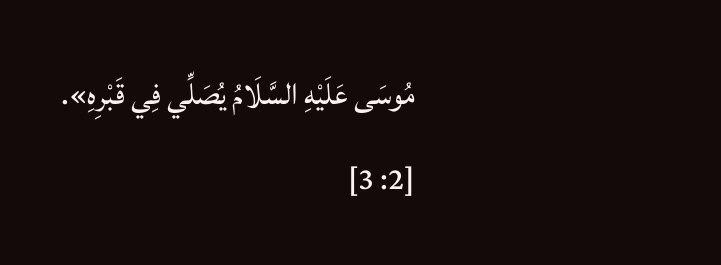مُوسَى عَلَيْهِ السَّلَامُ يُصَلِّي فِي قَبْرِهِ».
[2: 3]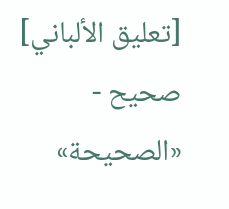[تعليق الألباني]
صحيح - «الصحيحة»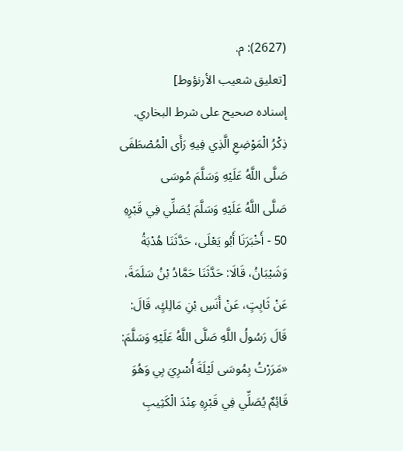(2627): م.
[تعليق شعيب الأرنؤوط]
إسناده صحيح على شرط البخاري.
ذِكْرُ الْمَوْضِعِ الَّذِي فِيهِ رَأَى الْمُصْطَفَى صَلَّى اللَّهُ عَلَيْهِ وَسَلَّمَ مُوسَى
صَلَّى اللَّهُ عَلَيْهِ وَسَلَّمَ يُصَلِّي فِي قَبْرِهِ
50 - أَخْبَرَنَا أَبُو يَعْلَى، حَدَّثَنَا هُدْبَةُ وَشَيْبَانُ، قَالَا: حَدَّثَنَا حَمَّادُ بْنُ سَلَمَةَ، عَنْ ثَابِتٍ، عَنْ أَنَسِ بْنِ مَالِكٍ، قَالَ: قَالَ رَسُولُ اللَّهِ صَلَّى اللَّهُ عَلَيْهِ وَسَلَّمَ: «مَرَرْتُ بِمُوسَى لَيْلَةَ أُسْرِيَ بِي وَهُوَ قَائِمٌ يُصَلِّي فِي قَبْرِهِ عِنْدَ الْكَثِيبِ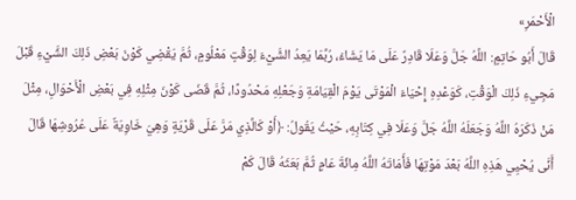الْأَحْمَرِ»
قَالَ أَبُو حَاتِمٍ: اللَّهُ جَلَّ وَعَلَا قَادِرٌ عَلَى مَا يَشَاءُ، رُبَّمَا يَعِدُ الشَّيْءَ لِوَقْتٍ مَعْلُومٍ، ثُمَّ يَقْضِي كَوْنَ بَعْضِ ذَلِكَ الشَّيْءِ قَبْلَ مَجِيءِ ذَلِكَ الْوَقْتِ، كَوَعْدِهِ إِحْيَاءَ الْمَوْتَى يَوْمَ الْقِيَامَةِ وَجَعْلِهِ مَحْدُودًا، ثُمَّ قَضَى كَوْنَ مِثْلِهِ فِي بَعْضِ الْأَحْوَالِ، مِثْلَ مَنْ ذَكَرَهُ اللَّهُ وَجَعَلَهُ اللَّهُ جَلَّ وَعَلَا فِي كِتَابِهِ، حَيْثُ يَقُولُ: ﴿أَوْ كَالَّذِي مَرَّ عَلَى قَرْيَةٍ وَهِيَ خَاوِيَةٌ عَلَى عُرُوشِهَا قَالَ أَنَّى يُحْيِي هَذِهِ اللَّهُ بَعْدَ مَوْتِهَا فَأَمَاتَهُ اللَّهُ مِائَةَ عَامٍ ثُمَّ بَعَثَهُ قَالَ كَمْ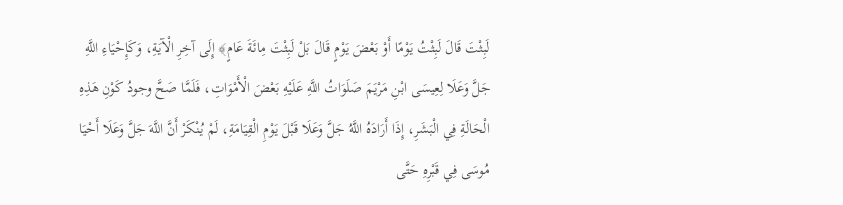لَبِثْتَ قَالَ لَبِثْتُ يَوْمًا أَوْ بَعْضَ يَوْمٍ قَالَ بَلْ لَبِثْتَ مِائَةَ عَامٍ﴾ إِلَى آخِرِ الْآيَةِ، وَكَإِحْيَاءِ اللَّهِ جَلَّ وَعَلَا لِعِيسَى ابْنِ مَرْيَمَ صَلَوَاتُ اللَّهِ عَلَيْهِ بَعْضَ الْأَمْوَاتِ، فَلَمَّا صَحَّ وجودُ كَوْنِ هَذِهِ الْحَالَةِ فِي الْبَشَرِ، إِذَا أَرَادَهُ اللَّهُ جَلَّ وَعَلَا قَبْلَ يَوْمِ الْقِيَامَةِ، لَمْ يُنْكَرْ أَنَّ اللَّهَ جَلَّ وَعَلَا أَحْيَا مُوسَى فِي قَبْرِهِ حَتَّى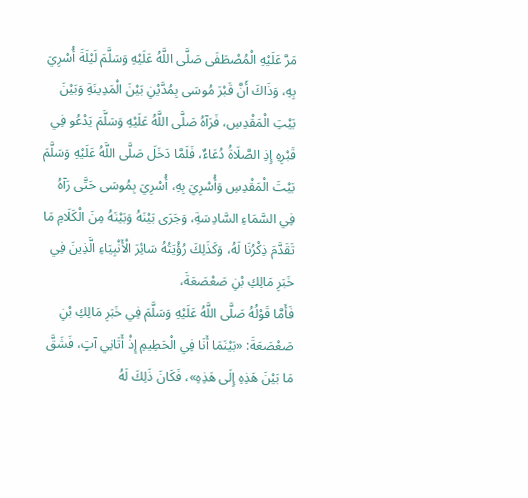مَرَّ عَلَيْهِ الْمُصْطَفَى صَلَّى اللَّهُ عَلَيْهِ وَسَلَّمَ لَيْلَةَ أُسْرِيَ بِهِ، وَذَاكَ أَنَّ قَبْرَ مُوسَى بِمُدَّيْنِ بَيْنَ الْمَدِينَةِ وَبَيْنَ بَيْتِ الْمَقْدِسِ، فَرَآهُ صَلَّى اللَّهُ عَلَيْهِ وَسَلَّمَ يَدْعُو فِي قَبْرِهِ إِذِ الصَّلَاةُ دُعَاءٌ، فَلَمَّا دَخَلَ صَلَّى اللَّهُ عَلَيْهِ وَسَلَّمَ بَيْتَ الْمَقْدِسِ وَأُسْرِيَ بِهِ، أُسْرِيَ بِمُوسَى حَتَّى رَآهُ فِي السَّمَاءِ السَّادِسَةِ، وَجَرَى بَيْنَهُ وَبَيْنَهُ مِنَ الْكَلَامِ مَا تَقَدَّمَ ذِكْرُنَا لَهُ، وَكَذَلِكَ رُؤْيَتُهُ سَائِرَ الْأَنْبِيَاءِ الَّذِينَ فِي خَبَرِ مَالِكِ بْنِ صَعْصَعَةَ،
فَأَمَّا قَوْلُهُ صَلَّى اللَّهُ عَلَيْهِ وَسَلَّمَ فِي خَبَرِ مَالِكِ بْنِ صَعْصَعَةَ: «بَيْنَمَا أَنَا فِي الْحَطِيمِ إِذْ أَتَانِي آتٍ، فَشَقَّ مَا بَيْنَ هَذِهِ إِلَى هَذِهِ»، فَكَانَ ذَلِكَ لَهُ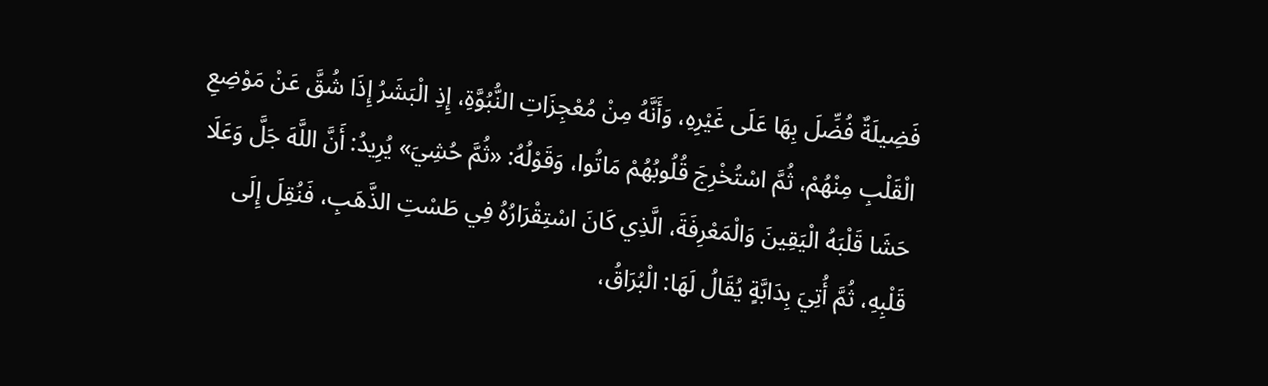فَضِيلَةٌ فُضِّلَ بِهَا عَلَى غَيْرِهِ، وَأَنَّهُ مِنْ مُعْجِزَاتِ النُّبُوَّةِ، إِذِ الْبَشَرُ إِذَا شُقَّ عَنْ مَوْضِعِ الْقَلْبِ مِنْهُمْ، ثُمَّ اسْتُخْرِجَ قُلُوبُهُمْ مَاتُوا، وَقَوْلُهُ: «ثُمَّ حُشِيَ» يُرِيدُ: أَنَّ اللَّهَ جَلَّ وَعَلَا حَشَا قَلْبَهُ الْيَقِينَ وَالْمَعْرِفَةَ، الَّذِي كَانَ اسْتِقْرَارُهُ فِي طَسْتِ الذَّهَبِ، فَنُقِلَ إِلَى قَلْبِهِ، ثُمَّ أُتِيَ بِدَابَّةٍ يُقَالُ لَهَا: الْبُرَاقُ،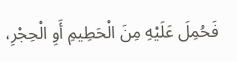فَحُمِلَ عَلَيْهِ مِنَ الْحَطِيمِ أَوِ الْحِجْرِ،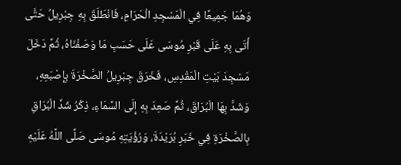وَهُمَا جَمِيعًا فِي الْمَسْجِدِ الْحَرَامِ، فَانْطَلَقَ بِهِ جِبْرِيلُ حَتَّى أَتَى بِهِ عَلَى قَبْرِ مُوسَى عَلَى حَسَبِ مَا وَصَفْنَاهُ، ثُمَّ دَخَلَ مَسْجِدَ بَيْتِ الْمَقْدِسِ، فَخَرَقَ جِبْرِيلُ الصَّخْرَةَ بِإِصْبَعِهِ، وَشَدَّ بِهَا الْبُرَاقَ، ثُمَّ صَعِدَ بِهِ إِلَى السَّمَاءِ، ذِكْرُ شَدِّ الْبُرَاقِ بِالصَّخْرَةِ فِي خَبَرِ بُرَيْدَةَ، وَرُؤْيَتِهِ مُوسَى صَلَّى اللَّهُ عَلَيْهِ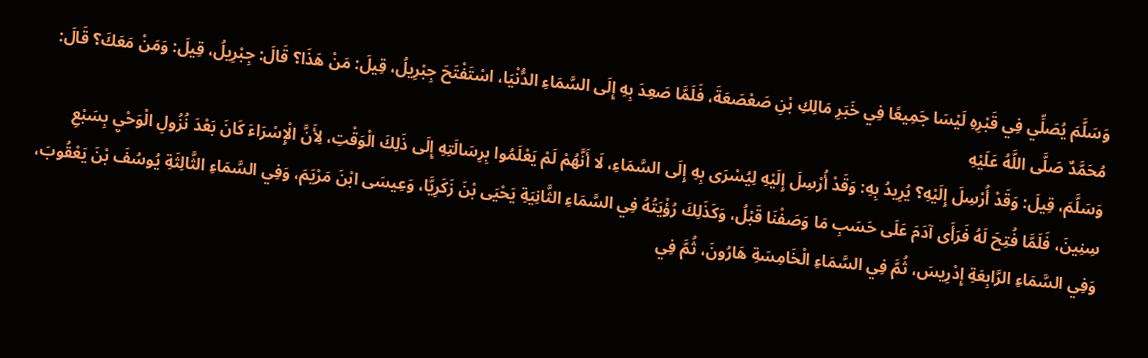وَسَلَّمَ يُصَلِّي فِي قَبْرِهِ لَيْسَا جَمِيعًا فِي خَبَرِ مَالِكِ بْنِ صَعْصَعَةَ، فَلَمَّا صَعِدَ بِهِ إِلَى السَّمَاءِ الدُّنْيَا، اسْتَفْتَحَ جِبْرِيلُ، قِيلَ: مَنْ هَذَا؟ قَالَ: جِبْرِيلُ، قِيلَ: وَمَنْ مَعَكَ؟ قَالَ: مُحَمَّدٌ صَلَّى اللَّهُ عَلَيْهِ
وَسَلَّمَ، قِيلَ: وَقَدْ أُرْسِلَ إِلَيْهِ؟ يُرِيدُ بِهِ: وَقَدْ أُرْسِلَ إِلَيْهِ لِيُسْرَى بِهِ إِلَى السَّمَاءِ، لَا أَنَّهُمْ لَمْ يَعْلَمُوا بِرِسَالَتِهِ إِلَى ذَلِكَ الْوَقْتِ، لِأَنَّ الْإِسْرَاءَ كَانَ بَعْدَ نُزُولِ الْوَحْيِ بِسَبْعِ سِنِينَ، فَلَمَّا فُتِحَ لَهُ فَرَأَى آدَمَ عَلَى حَسَبِ مَا وَصَفْنَا قَبْلُ، وَكَذَلِكَ رُؤْيَتُهُ فِي السَّمَاءِ الثَّانِيَةِ يَحْيَى بْنَ زَكَرِيَّا، وَعِيسَى ابْنَ مَرْيَمَ، وَفِي السَّمَاءِ الثَّالِثَةِ يُوسُفَ بْنَ يَعْقُوبَ، وَفِي السَّمَاءِ الرَّابِعَةِ إِدْرِيسَ، ثُمَّ فِي السَّمَاءِ الْخَامِسَةِ هَارُونَ، ثُمَّ فِي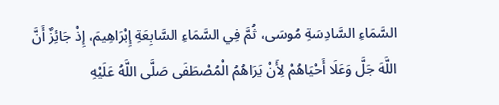السَّمَاءِ السَّادِسَةِ مُوسَى، ثُمَّ فِي السَّمَاءِ السَّابِعَةِ إِبْرَاهِيمَ، إِذْ جَائِزٌ أَنَّ اللَّهَ جَلَّ وَعَلَا أَحْيَاهُمْ لِأَنْ يَرَاهُمُ الْمُصْطَفَى صَلَّى اللَّهُ عَلَيْهِ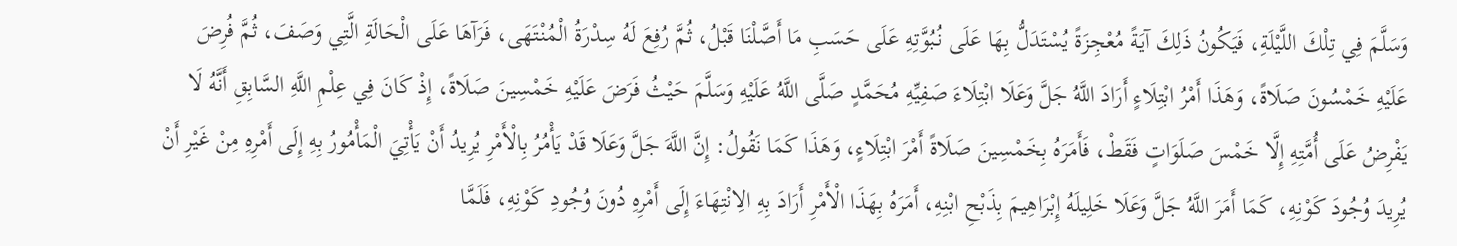وَسَلَّمَ فِي تِلْكَ اللَّيْلَةِ، فَيَكُونُ ذَلِكَ آيَةً مُعْجِزَةً يُسْتَدَلُّ بِهَا عَلَى نُبُوَّتِهِ عَلَى حَسَبِ مَا أَصَّلْنَا قَبْلُ، ثُمَّ رُفِعَ لَهُ سِدْرَةُ الْمُنْتَهَى، فَرَآهَا عَلَى الْحَالَةِ الَّتِي وَصَفَ، ثُمَّ فُرِضَ عَلَيْهِ خَمْسُونَ صَلَاةً، وَهَذَا أَمْرُ ابْتِلَاءٍ أَرَادَ اللَّهُ جَلَّ وَعَلَا ابْتِلَاءَ صَفِيِّهِ مُحَمَّدٍ صَلَّى اللَّهُ عَلَيْهِ وَسَلَّمَ حَيْثُ فَرَضَ عَلَيْهِ خَمْسِينَ صَلَاةً، إِذْ كَانَ فِي عِلْمِ اللَّهِ السَّابِقِ أَنَّهُ لَا يَفْرِضُ عَلَى أُمَّتِهِ إِلَّا خَمْسَ صَلَوَاتٍ فَقَطْ، فَأَمَرَهُ بِخَمْسِينَ صَلَاةً أَمْرَ ابْتِلَاءٍ، وَهَذَا كَمَا نَقُولُ: إِنَّ اللَّهَ جَلَّ وَعَلَا قَدْ يَأْمُرُ بِالْأَمْرِ يُرِيدُ أَنْ يَأْتِيَ الْمَأْمُورُ بِهِ إِلَى أَمْرِهِ مِنْ غَيْرِ أَنْ يُرِيدَ وُجُودَ كَوْنِهِ، كَمَا أَمَرَ اللَّهُ جَلَّ وَعَلَا خَلِيلَهُ إِبْرَاهِيمَ بِذَبْحِ ابْنِهِ، أَمَرَهُ بِهَذَا الْأَمْرِ أَرَادَ بِهِ الِانْتِهَاءَ إِلَى أَمْرِهِ دُونَ وُجُودِ كَوْنِهِ، فَلَمَّا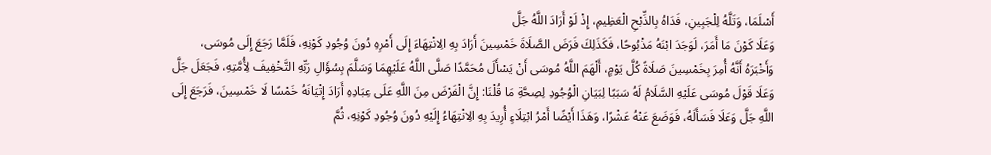أَسْلَمَا، وَتَلَّهُ لِلْجَبِينِ، فَدَاهُ بِالذِّبْحِ الْعَظِيمِ، إِذْ لَوْ أَرَادَ اللَّهُ جَلَّ
وَعَلَا كَوْنَ مَا أَمَرَ، لَوَجَدَ ابْنَهُ مَذْبُوحًا، فَكَذَلِكَ فَرَضَ الصَّلَاةَ خَمْسِينَ أَرَادَ بِهِ الِانْتِهَاءَ إِلَى أَمْرِهِ دُونَ وُجُودِ كَوْنِهِ، فَلَمَّا رَجَعَ إِلَى مُوسَى، وَأَخْبَرَهُ أَنَّهُ أُمِرَ بِخَمْسِينَ صَلَاةً كُلَّ يَوْمٍ، أَلْهَمَ اللَّهُ مُوسَى أَنْ يَسْأَلَ مُحَمَّدًا صَلَّى اللَّهُ عَلَيْهِمَا وَسَلَّمَ بِسُؤَالِ رَبِّهِ التَّخْفِيفَ لِأُمَّتِهِ، فَجَعَلَ جَلَّ وَعَلَا قَوْلَ مُوسَى عَلَيْهِ السَّلَامُ لَهُ سَبَبًا لِبَيَانِ الْوُجُودِ لِصِحَّةِ مَا قُلْنَا: إِنَّ الْفَرْضَ مِنَ اللَّهِ عَلَى عِبَادِهِ أَرَادَ إِتْيَانَهُ خَمْسًا لَا خَمْسِينَ، فَرَجَعَ إِلَى اللَّهِ جَلَّ وَعَلَا فَسَأَلَهُ، فَوَضَعَ عَنْهُ عَشْرًا، وَهَذَا أَيْضًا أَمْرُ ابْتِلَاءٍ أُرِيدَ بِهِ الِانْتِهَاءُ إِلَيْهِ دُونَ وُجُودِ كَوْنِهِ، ثُمَّ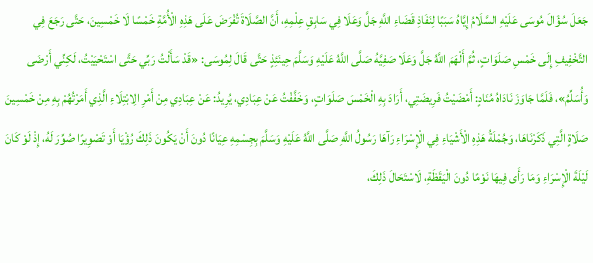جَعَلَ سُؤَالَ مُوسَى عَلَيْهِ السَّلَامُ إِيَّاهُ سَبَبًا لِنَفَاذِ قَضَاءِ اللَّهِ جَلَّ وَعَلَا فِي سَابِقِ عِلْمِهِ، أَنَّ الصَّلَاةَ تُفْرَضَ عَلَى هَذِهِ الْأُمَّةِ خَمْسًا لَا خَمْسِينَ، حَتَّى رَجَعَ فِي التَّخْفِيفِ إِلَى خَمْسِ صَلَوَاتٍ، ثُمَّ أَلْهَمَ اللَّهُ جَلَّ وَعَلَا صَفِيَّهُ صَلَّى اللَّهُ عَلَيْهِ وَسَلَّمَ حِينَئِذٍ حَتَّى قَالَ لِمُوسَى: «قَدْ سَأَلْتُ رَبِّي حَتَّى اسْتَحْيَيْتُ، لَكِنِّي أَرْضَى وَأُسَلِّمُ»، فَلَمَّا جَاوَزَ نَادَاهُ مُنَادٍ: أَمْضَيْتُ فَرِيضَتِي، أَرَادَ بِهِ الْخَمْسَ صَلَوَاتٍ، وَخَفَّفْتُ عَنْ عِبَادِي، يُرِيدُ: عَنْ عِبَادِي مِنْ أَمْرِ الِابْتِلَاءِ الَّذِي أَمَرْتُهُمْ بِهِ مِنْ خَمْسِينَ صَلَاةٍ الَّتِي ذَكَرْنَاهَا، وَجُمْلَةُ هَذِهِ الْأَشْيَاءِ فِي الْإِسْرَاءِ رَآهَا رَسُولُ اللَّهِ صَلَّى اللَّهُ عَلَيْهِ وَسَلَّمَ بِجِسْمِهِ عِيَانًا دُونَ أَنْ يَكُونَ ذَلِكَ رُؤْيَا أَوْ تَصْوِيرًا صُوِّرَ لَهُ، إِذْ لَوْ كَانَ لَيْلَةَ الْإِسْرَاءِ وَمَا رَأَى فِيهَا نَوْمًا دُونَ الْيَقَظَةِ، لَاسْتَحَالَ ذَلِكَ،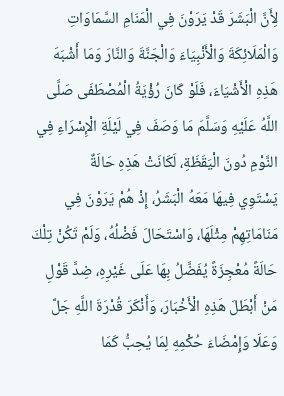لِأَنَّ الْبَشَرَ قَدْ يَرَوْنَ فِي الْمَنَامِ السَّمَاوَاتِ وَالْمَلَائِكَةَ وَالْأَنْبِيَاءَ وَالْجَنَّةَ وَالنَّارَ وَمَا أَشْبَهَ هَذِهِ الْأَشْيَاءَ، فَلَوْ كَانَ رُؤْيَةُ الْمُصْطَفَى صَلَّى اللَّهُ عَلَيْهِ وَسَلَّمَ مَا وَصَفَ فِي لَيْلَةِ الْإِسْرَاءِ فِي النَّوْمِ دُونَ الْيَقَظَةِ، لَكَانَتْ هَذِهِ حَالَةٌ
يَسْتَوِي فِيهَا مَعَهُ الْبَشَرُ، إِذْ هُمْ يَرَوْنَ فِي مَنَامَاتِهِمْ مِثْلَهَا، وَاسْتَحَالَ فَضْلُهُ، وَلَمْ تَكُنْ تِلْكَ حَالَةً مُعْجِزَةً يُفَضَّلُ بِهَا عَلَى غَيْرِهِ، ضِدَّ قَوْلِ مَنْ أَبْطَلَ هَذِهِ الْأَخْبَارَ، وَأَنْكَرَ قُدْرَةَ اللَّهِ جَلَّ وَعَلَا وَإِمْضَاءَ حُكْمِهِ لِمَا يُحِبُّ كَمَا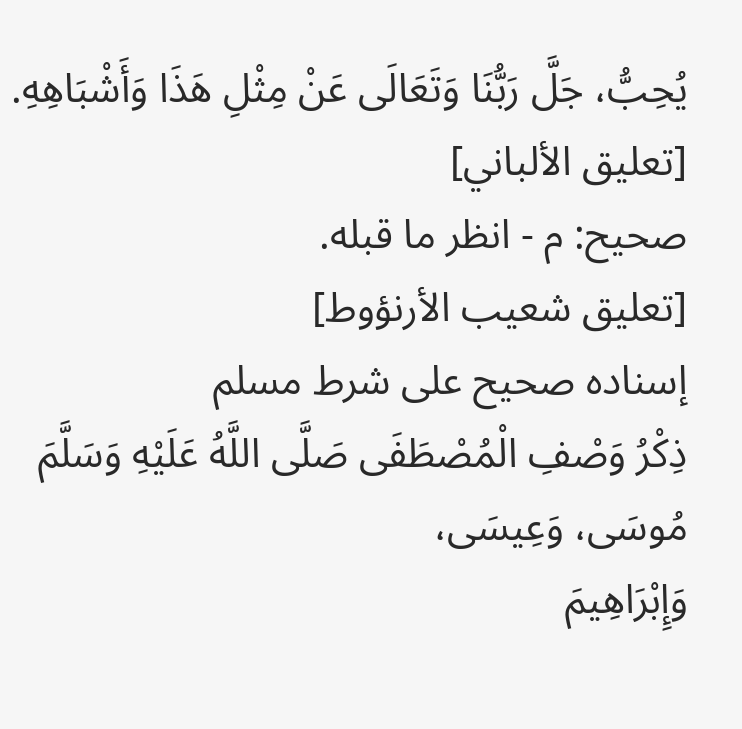يُحِبُّ، جَلَّ رَبُّنَا وَتَعَالَى عَنْ مِثْلِ هَذَا وَأَشْبَاهِهِ.
[تعليق الألباني]
صحيح: م - انظر ما قبله.
[تعليق شعيب الأرنؤوط]
إسناده صحيح على شرط مسلم
ذِكْرُ وَصْفِ الْمُصْطَفَى صَلَّى اللَّهُ عَلَيْهِ وَسَلَّمَ مُوسَى، وَعِيسَى،
وَإِبْرَاهِيمَ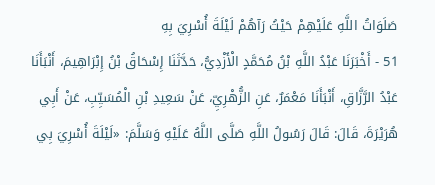صَلَوَاتُ اللَّهِ عَلَيْهِمْ حَيْثُ رَآهُمْ لَيْلَةَ أُسْرِيَ بِهِ
51 - أَخْبَرَنَا عَبْدُ اللَّهِ بْنُ مُحَمَّدٍ الْأَزْدِيُّ، حَدَّثَنَا إِسْحَاقُ بْنُ إِبْرَاهِيمَ، أَنْبَأَنَا عَبْدُ الرَّزَّاقِ، أَنْبَأَنَا مَعْمَرٌ، عَنِ الزُّهْرِيِّ، عَنْ سَعِيدِ بْنِ الْمُسَيِّبِ، عَنْ أَبِي هُرَيْرَةَ، قَالَ: قَالَ رَسُولُ اللَّهِ صَلَّى اللَّهُ عَلَيْهِ وَسَلَّمَ: «لَيْلَةَ أُسْرِيَ بِي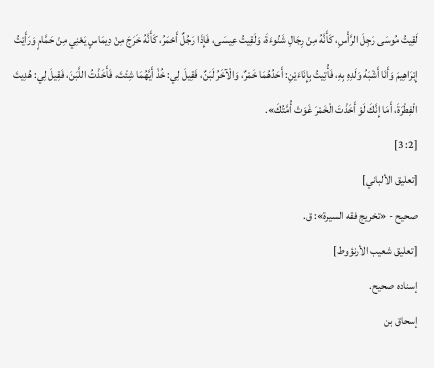لَقِيتُ مُوسَى رَجِلَ الرَّأْسِ، كَأَنَّهُ مِنْ رِجَالِ شَنُوءَةَ، وَلَقِيتُ عِيسَى، فَإِذَا رَجُلٌ أَحْمَرُ، كَأَنَّهُ خَرَجَ مِنْ دِيمَاسٍ يَعْنِي مِنْ حَمَّامٍ وَرَأَيْتُ إِبْرَاهِيمَ وَأَنَا أَشْبَهُ وَلَدِهِ بِهِ، فَأُتِيتُ بِإِنَاءَيْنِ: أَحَدُهُمَا خَمْرٌ، وَالْآخَرُ لَبَنٌ، فَقِيلَ لِي: خُذْ أَيَّهُمَا شِئْتَ، فَأَخَذْتُ اللَّبَنَ، فَقِيلَ لِي: هُدِيتَ الْفِطْرَةَ، أَمَا إِنَّكَ لَوْ أَخَذْتَ الْخَمْرَ غَوَتْ أُمَّتُكَ».
[2: 3]
[تعليق الألباني]
صحيح - «تخريج فقه السيرة»: ق.
[تعليق شعيب الأرنؤوط]
إسناده صحيح.
إسحاق بن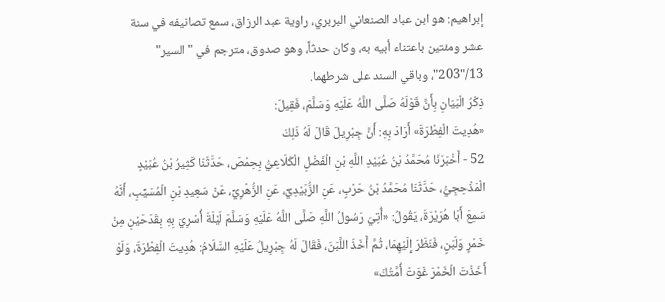إبراهيم: هو ابن عباد الصنعاني البربري، راوية عبد الرزاق، سمع تصانيفه في سنة عشر ومئتين باعتناء أبيه به، وكان حدثاً، وهو صدوق، مترجم في "السير" 13/"203"، وباقي السند على شرطهما.
ذِكْرُ الْبَيَانِ بِأَنَّ قَوْلَهُ صَلَّى اللَّهُ عَلَيْهِ وَسَلَّمَ، فَقِيلَ:
«هُدِيتَ الْفِطْرَةَ» أَرَادَ بِهِ: أَنَّ جِبْرِيلَ قَالَ لَهُ ذَلِكَ
52 - أَخْبَرَنَا مُحَمَّدُ بْنُ عُبَيْدِ اللَّهِ بْنِ الْفَضْلِ الْكَلَاعِيُّ بِحِمْصَ، حَدَّثَنَا كَثِيرُ بْنُ عُبَيْدٍ الْمَذْحِجِيُّ، حَدَّثَنَا مُحَمَّدُ بْنُ حَرْبٍ، عَنِ الزُّبَيْدِيِّ، عَنِ الزُّهْرِيِّ، عَنْ سَعِيدِ بْنِ الْمُسَيِّبِ، أَنَّهُ سَمِعَ أَبَا هُرَيْرَةَ، يَقُولُ: «أُتِيَ رَسُولُ اللَّهِ صَلَّى اللَّهُ عَلَيْهِ وَسَلَّمَ لَيْلَةَ أُسْرِيَ بِهِ بِقَدَحَيْنِ مِنْ خَمْرٍ وَلَبَنٍ، فَنَظَرَ إِلَيْهِمَا، ثُمَّ أَخَذَ اللَّبَنَ، فَقَالَ لَهُ جِبْرِيلُ عَلَيْهِ السَّلَامُ: هُدِيتَ الْفِطْرَةَ، وَلَوْ أَخَذْتَ الْخَمْرَ غَوَتْ أُمَّتُكَ»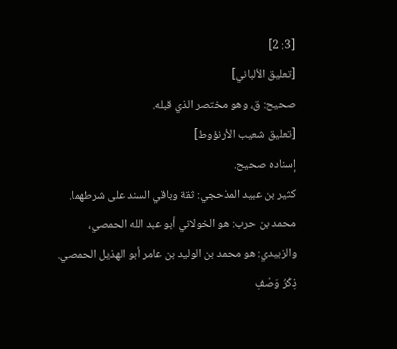[3: 2]
[تعليق الألباني]
صحيح: ق، وهو مختصر الذي قبله.
[تعليق شعيب الأرنؤوط]
إسناده صحيح.
كثير بن عبيد المذحجي: ثقة وباقي السند على شرطهما.
محمد بن حرب: هو الخولاني أبو عبد الله الحمصي، والزبيدي: هو محمد بن الوليد بن عامر أبو الهذيل الحمصي.
ذِكْرُ وَصْفِ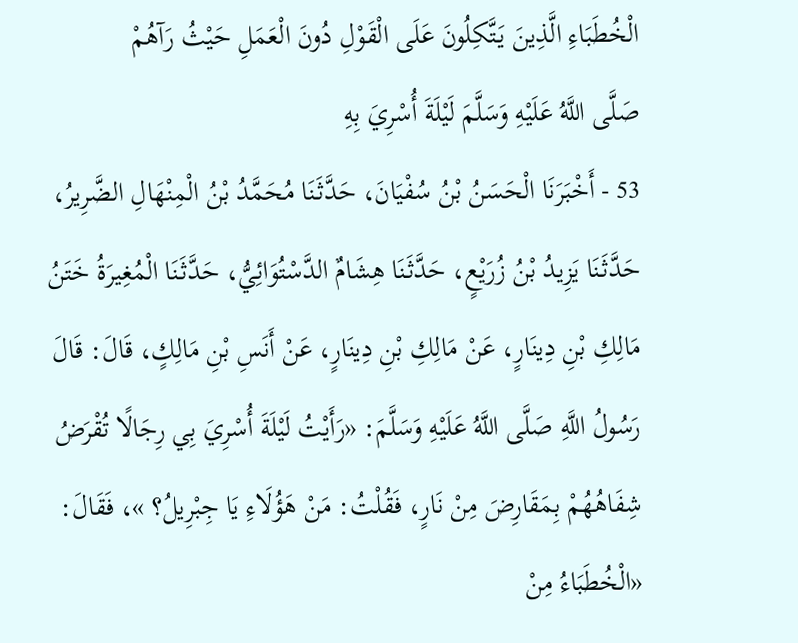الْخُطَبَاءِ الَّذِينَ يَتَّكِلُونَ عَلَى الْقَوْلِ دُونَ الْعَمَلِ حَيْثُ رَآهُمْ
صَلَّى اللَّهُ عَلَيْهِ وَسَلَّمَ لَيْلَةَ أُسْرِيَ بِهِ
53 - أَخْبَرَنَا الْحَسَنُ بْنُ سُفْيَانَ، حَدَّثَنَا مُحَمَّدُ بْنُ الْمِنْهَالِ الضَّرِيرُ، حَدَّثَنَا يَزِيدُ بْنُ زُرَيْعٍ، حَدَّثَنَا هِشَامٌ الدَّسْتُوَائِيُّ، حَدَّثَنَا الْمُغِيرَةُ خَتَنُ مَالِكِ بْنِ دِينَارٍ، عَنْ مَالِكِ بْنِ دِينَارٍ، عَنْ أَنَسِ بْنِ مَالِكٍ، قَالَ: قَالَ رَسُولُ اللَّهِ صَلَّى اللَّهُ عَلَيْهِ وَسَلَّمَ: «رَأَيْتُ لَيْلَةَ أُسْرِيَ بِي رِجَالًا تُقْرَضُ شِفَاهُهُمْ بِمَقَارِضَ مِنْ نَارٍ، فَقُلْتُ: مَنْ هَؤُلَاءِ يَا جِبْرِيلُ؟ »، فَقَالَ: «الْخُطَبَاءُ مِنْ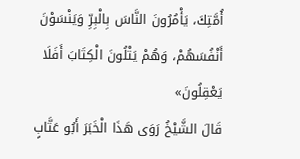أُمَّتِكَ، يَأْمُرُونَ النَّاسَ بِالْبِرِّ وَيَنْسَوْنَ أَنْفُسَهُمْ، وَهُمْ يَتْلُونَ الْكِتَابَ أَفَلَا يَعْقِلُونَ»
قَالَ الشَّيْخُ رَوَى هَذَا الْخَبَرَ أَبُو عَتَّابٍ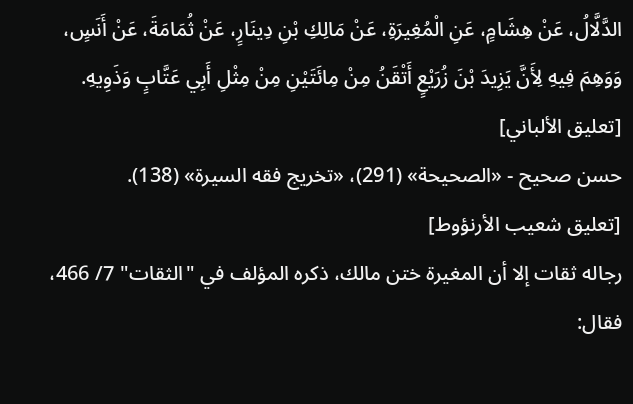الدَّلَّالُ، عَنْ هِشَامٍ، عَنِ الْمُغِيرَةِ، عَنْ مَالِكِ بْنِ دِينَارٍ، عَنْ ثُمَامَةَ، عَنْ أَنَسٍ، وَوَهِمَ فِيهِ لِأَنَّ يَزِيدَ بْنَ زُرَيْعٍ أَتْقَنُ مِنْ مِائَتَيْنِ مِنْ مِثْلِ أَبِي عَتَّابٍ وَذَوِيهِ.
[تعليق الألباني]
حسن صحيح - «الصحيحة» (291)، «تخريج فقه السيرة» (138).
[تعليق شعيب الأرنؤوط]
رجاله ثقات إلا أن المغيرة ختن مالك، ذكره المؤلف في "الثقات" 7/ 466، فقال: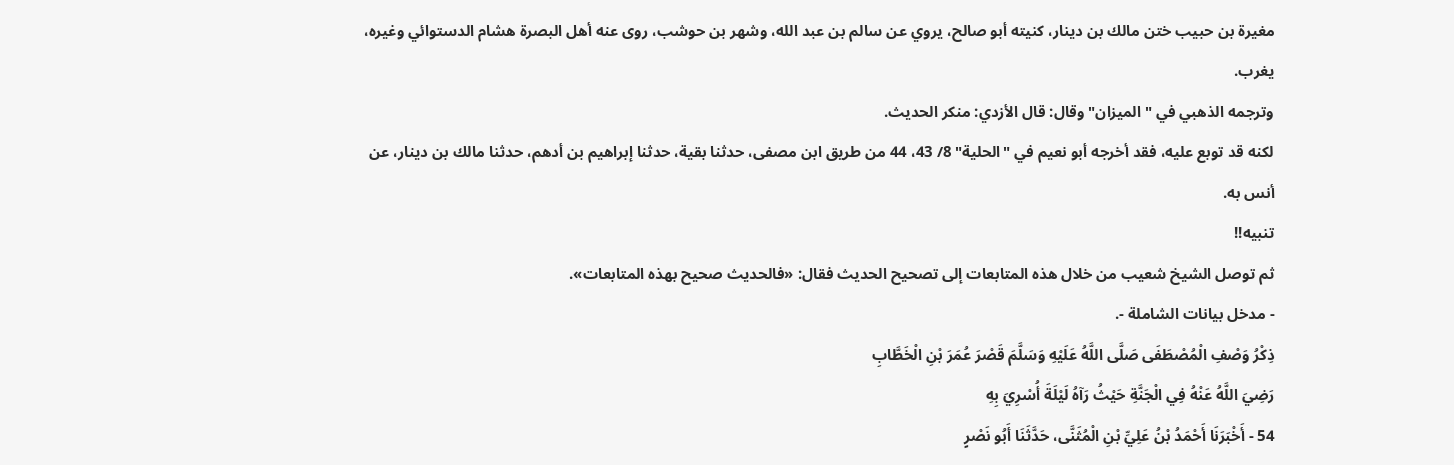مغيرة بن حبيب ختن مالك بن دينار، كنيته أبو صالح، يروي عن سالم بن عبد الله، وشهر بن حوشب، روى عنه أهل البصرة هشام الدستوائي وغيره، يغرب.
وترجمه الذهبي في "الميزان" وقال: قال الأزدي: منكر الحديث.
لكنه قد توبع عليه، فقد أخرجه أبو نعيم في "الحلية" 8/ 43، 44 من طريق ابن مصفى، حدثنا بقية، حدثنا إبراهيم بن أدهم، حدثنا مالك بن دينار، عن أنس به.
تنبيه!!
ثم توصل الشيخ شعيب من خلال هذه المتابعات إلى تصحيح الحديث فقال: «فالحديث صحيح بهذه المتابعات».
- مدخل بيانات الشاملة -.
ذِكْرُ وَصْفِ الْمُصْطَفَى صَلَّى اللَّهُ عَلَيْهِ وَسَلَّمَ قَصْرَ عُمَرَ بْنِ الْخَطَّابِ
رَضِيَ اللَّهُ عَنْهُ فِي الْجَنَّةِ حَيْثُ رَآهُ لَيْلَةَ أُسْرِيَ بِهِ
54 - أَخْبَرَنَا أَحْمَدُ بْنُ عَلِيِّ بْنِ الْمُثَنَّى، حَدَّثَنَا أَبُو نَصْرٍ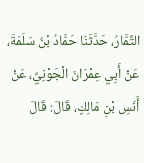التَّمَّارُ، حَدَّثَنَا حَمَّادُ بْنُ سَلَمَةَ، عَنْ أَبِي عِمْرَانَ الْجَوْنِيِّ، عَنْ أَنَسِ بْنِ مَالِكٍ، قَالَ: قَالَ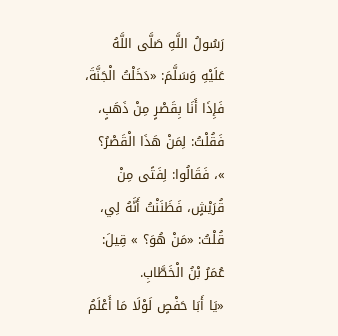رَسُولُ اللَّهِ صَلَّى اللَّهُ عَلَيْهِ وَسَلَّمَ: «دَخَلْتُ الْجَنَّةَ، فَإِذَا أَنَا بِقَصْرٍ مِنْ ذَهَبٍ، فَقُلْتُ: لِمَنْ هَذَا الْقَصْرُ؟ »، فَقَالُوا: لِفَتًى مِنْ قُرَيْشٍ، فَظَنَنْتُ أَنَّهُ لِي، قُلْتُ: «مَنْ هُوَ؟ » قِيلَ: عُمَرُ بْنُ الْخَطَّابِ.
«يَا أَبَا حَفْصٍ لَوْلَا مَا أَعْلَمُ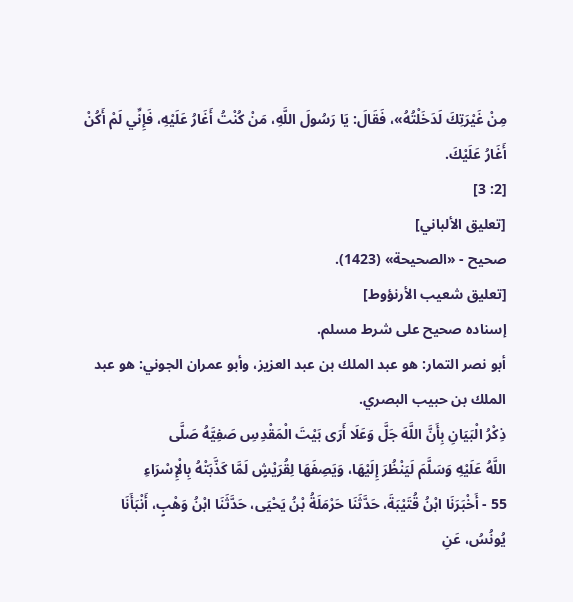مِنْ غَيْرَتِكَ لَدَخَلْتُهُ»، فَقَالَ: يَا رَسُولَ اللَّهِ، مَنْ كُنْتُ أَغَارُ عَلَيْهِ، فَإِنِّي لَمْ أَكُنْ أَغَارُ عَلَيْكَ.
[2: 3]
[تعليق الألباني]
صحيح - «الصحيحة» (1423).
[تعليق شعيب الأرنؤوط]
إسناده صحيح على شرط مسلم.
أبو نصر التمار: هو عبد الملك بن عبد العزيز، وأبو عمران الجوني: هو عبد الملك بن حبيب البصري.
ذِكْرُ الْبَيَانِ بِأَنَّ اللَّهَ جَلَّ وَعَلَا أَرَى بَيْتَ الْمَقْدِسِ صَفِيَّهُ صَلَّى
اللَّهُ عَلَيْهِ وَسَلَّمَ لَيَنْظُرَ إِلَيْهَا، وَيَصِفَهَا لِقُرَيْشٍ لَمَّا كَذَّبَتْهُ بِالْإِسْرَاءِ
55 - أَخْبَرَنَا ابْنُ قُتَيْبَةَ، حَدَّثَنَا حَرْمَلَةُ بْنُ يَحْيَى، حَدَّثَنَا ابْنُ وَهْبٍ، أَنْبَأَنَا يُونُسُ، عَنِ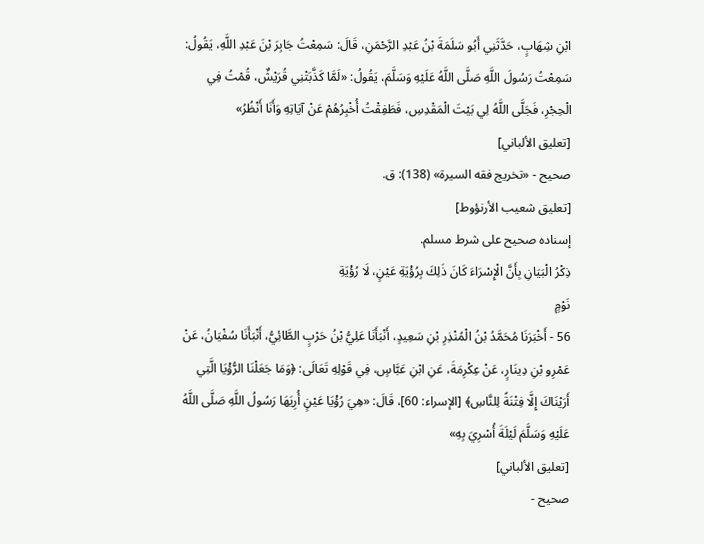ابْنِ شِهَابٍ، حَدَّثَنِي أَبُو سَلَمَةَ بْنُ عَبْدِ الرَّحْمَنِ، قَالَ: سَمِعْتُ جَابِرَ بْنَ عَبْدِ اللَّهِ، يَقُولُ: سَمِعْتُ رَسُولَ اللَّهِ صَلَّى اللَّهُ عَلَيْهِ وَسَلَّمَ، يَقُولُ: «لَمَّا كَذَّبَتْنِي قُرَيْشٌ، قُمْتُ فِي الْحِجْرِ، فَجَلَّى اللَّهُ لِي بَيْتَ الْمَقْدِسِ، فَطَفِقْتُ أُخْبِرُهُمْ عَنْ آيَاتِهِ وَأَنَا أَنْظُرُ»
[تعليق الألباني]
صحيح - «تخريج فقه السيرة» (138): ق.
[تعليق شعيب الأرنؤوط]
إسناده صحيح على شرط مسلم.
ذِكْرُ الْبَيَانِ بِأَنَّ الْإِسْرَاءَ كَانَ ذَلِكَ بِرُؤْيَةِ عَيْنٍ، لَا رُؤْيَةِ
نَوْمٍ
56 - أَخْبَرَنَا مُحَمَّدُ بْنُ الْمُنْذِرِ بْنِ سَعِيدٍ، أَنْبَأَنَا عَلِيُّ بْنُ حَرْبٍ الطَّائِيُّ، أَنْبَأَنَا سُفْيَانُ، عَنْ عَمْرِو بْنِ دِينَارٍ، عَنْ عِكْرِمَةَ، عَنِ ابْنِ عَبَّاسٍ، فِي قَوْلِهِ تَعَالَى: ﴿وَمَا جَعَلْنَا الرُّؤْيَا الَّتِي أَرَيْنَاكَ إِلَّا فِتْنَةً لِلنَّاسِ﴾ [الإسراء: 60]، قَالَ: «هِيَ رُؤْيَا عَيْنٍ أُرِيَهَا رَسُولُ اللَّهِ صَلَّى اللَّهُ عَلَيْهِ وَسَلَّمَ لَيْلَةَ أُسْرِيَ بِهِ»
[تعليق الألباني]
صحيح -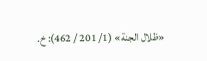«ظلال الجنة» (1/ 201 / 462): خ.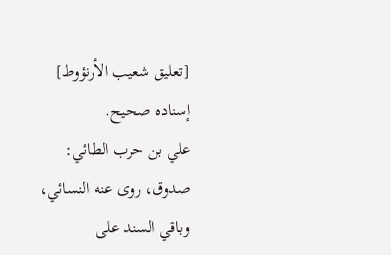[تعليق شعيب الأرنؤوط]
إسناده صحيح.
علي بن حرب الطائي: صدوق، روى عنه النسائي، وباقي السند على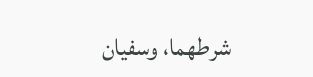شرطهما، وسفيان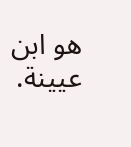هو ابن عيينة.